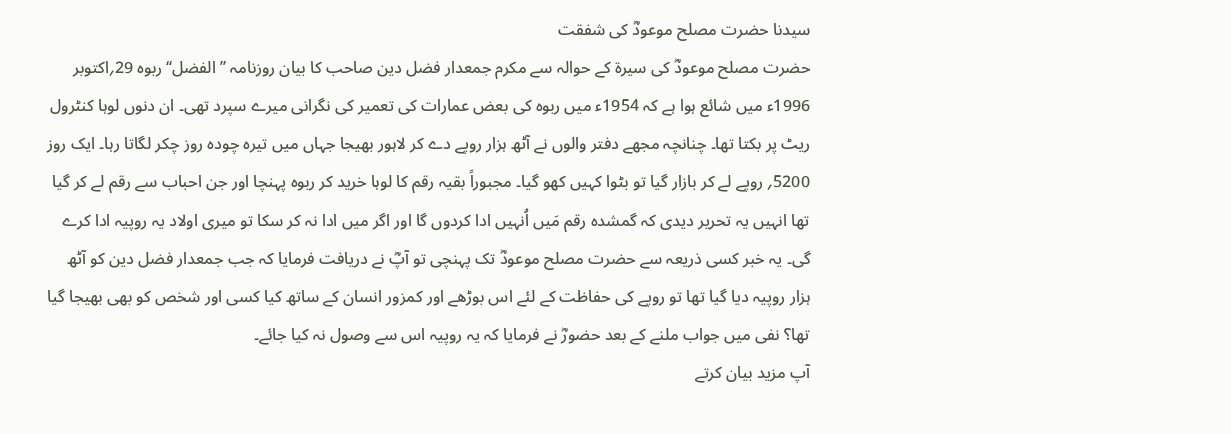سیدنا حضرت مصلح موعودؓ کی شفقت
حضرت مصلح موعودؓ کی سیرۃ کے حوالہ سے مکرم جمعدار فضل دین صاحب کا بیان روزنامہ ’’الفضل‘‘ ربوہ 29؍اکتوبر 1996ء میں شائع ہوا ہے کہ 1954ء میں ربوہ کی بعض عمارات کی تعمیر کی نگرانی میرے سپرد تھی۔ ان دنوں لوہا کنٹرول ریٹ پر بکتا تھا۔ چنانچہ مجھے دفتر والوں نے آٹھ ہزار روپے دے کر لاہور بھیجا جہاں میں تیرہ چودہ روز چکر لگاتا رہا۔ ایک روز 5200؍ روپے لے کر بازار گیا تو بٹوا کہیں کھو گیا۔ مجبوراً بقیہ رقم کا لوہا خرید کر ربوہ پہنچا اور جن احباب سے رقم لے کر گیا تھا انہیں یہ تحریر دیدی کہ گمشدہ رقم مَیں اُنہیں ادا کردوں گا اور اگر میں ادا نہ کر سکا تو میری اولاد یہ روپیہ ادا کرے گی۔ یہ خبر کسی ذریعہ سے حضرت مصلح موعودؓ تک پہنچی تو آپؓ نے دریافت فرمایا کہ جب جمعدار فضل دین کو آٹھ ہزار روپیہ دیا گیا تھا تو روپے کی حفاظت کے لئے اس بوڑھے اور کمزور انسان کے ساتھ کیا کسی اور شخص کو بھی بھیجا گیا تھا؟ نفی میں جواب ملنے کے بعد حضورؓ نے فرمایا کہ یہ روپیہ اس سے وصول نہ کیا جائے۔
آپ مزید بیان کرتے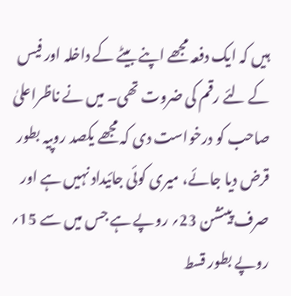ہیں کہ ایک دفعہ مجھے اپنے بیٹے کے داخلہ اور فیس کے لئے رقم کی ضروت تھی۔ میں نے ناظراعلیٰ صاحب کو درخواست دی کہ مجھے یکصد روپیہ بطور قرض دیا جائے، میری کوئی جائیداد نہیں ہے اور صرف پینشن 23؍ روپے ہے جس میں سے 15؍ روپے بطور قسط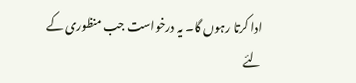ادا کرتا رہوں گا۔ یہ درخواست جب منظوری کے لئے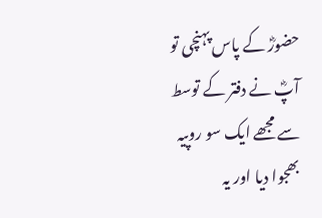حضورؓ کے پاس پہنچی تو آپؓ نے دفتر کے توسط سے مجھے ایک سو روپیہ بھجوا دیا اور یہ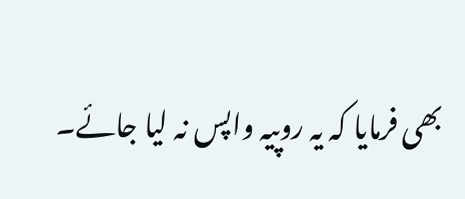بھی فرمایا کہ یہ روپیہ واپس نہ لیا جائے۔